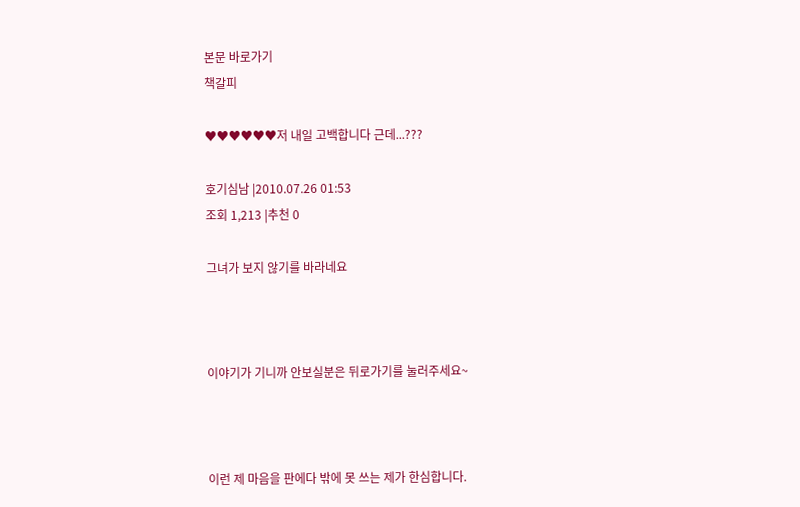본문 바로가기
책갈피

♥♥♥♥♥♥저 내일 고백합니다 근데...???

호기심남 |2010.07.26 01:53
조회 1,213 |추천 0

그녀가 보지 않기를 바라네요



이야기가 기니까 안보실분은 뒤로가기를 눌러주세요~



이런 제 마음을 판에다 밖에 못 쓰는 제가 한심합니다.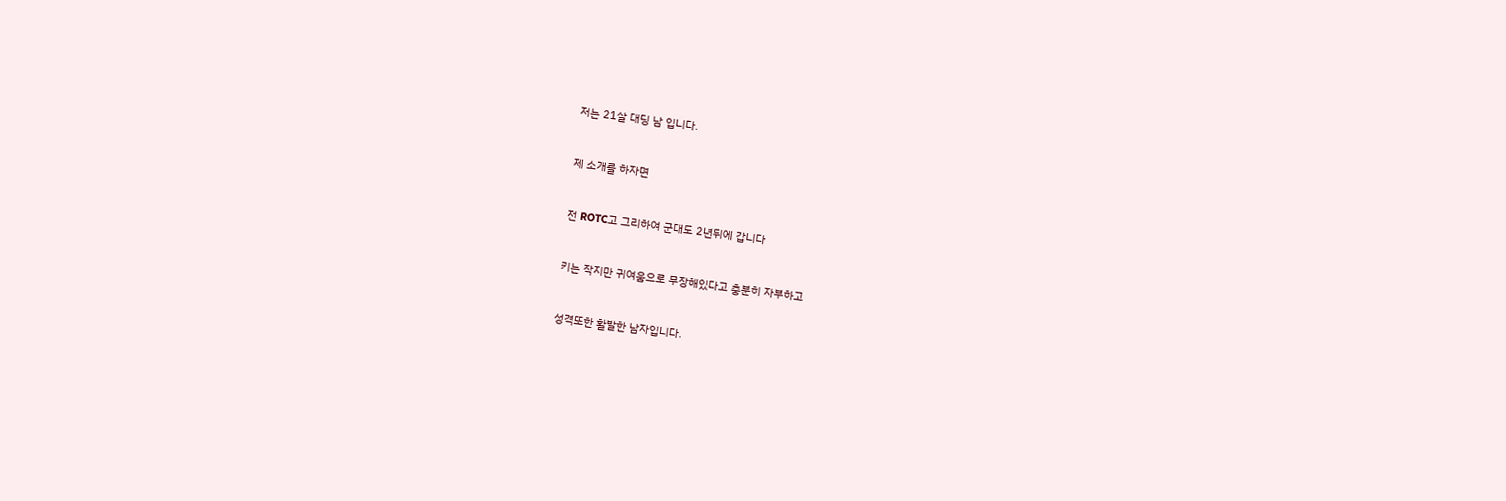저는 21살 대딩 남 입니다.



제 소개를 하자면



전 ROTC고 그리하여 군대도 2년뒤에 갑니다



키는 작지만 귀여움으로 무장해있다고 충분히 자부하고



성격또한 활발한 남자입니다.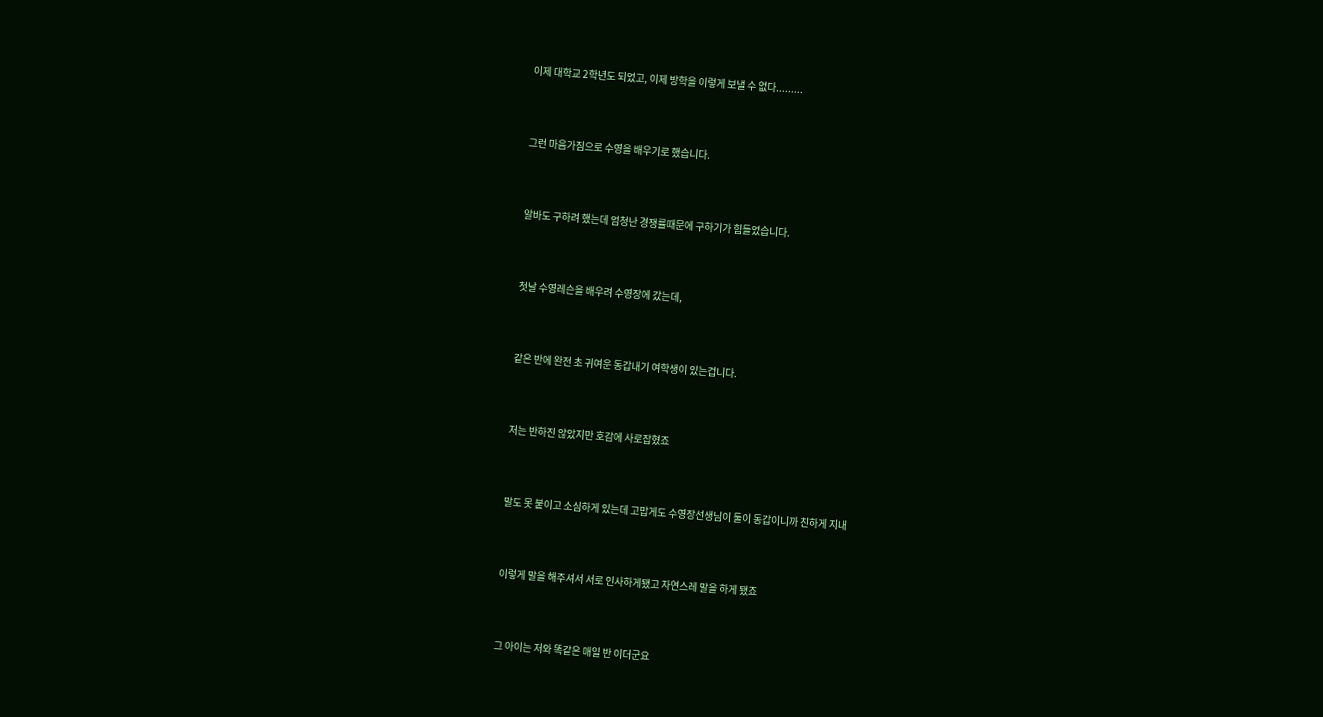이제 대학교 2학년도 되었고, 이제 방학을 이렇게 보낼 수 없다.........



그런 마음가짐으로 수영을 배우기로 했습니다.



알바도 구하려 했는데 엄청난 경쟁률때문에 구하기가 힘들었습니다.



첫날 수영레슨을 배우려 수영장에 갔는데,



같은 반에 완전 초 귀여운 동갑내기 여학생이 있는겁니다.



저는 반하진 않았지만 호감에 사로잡혔죠



말도 못 붙이고 소심하게 있는데 고맙게도 수영장선생님이 둘이 동갑이니까 친하게 지내



이렇게 말을 해주셔서 서로 인사하게됐고 자연스레 말을 하게 됐죠



그 아이는 저와 똑같은 매일 반 이더군요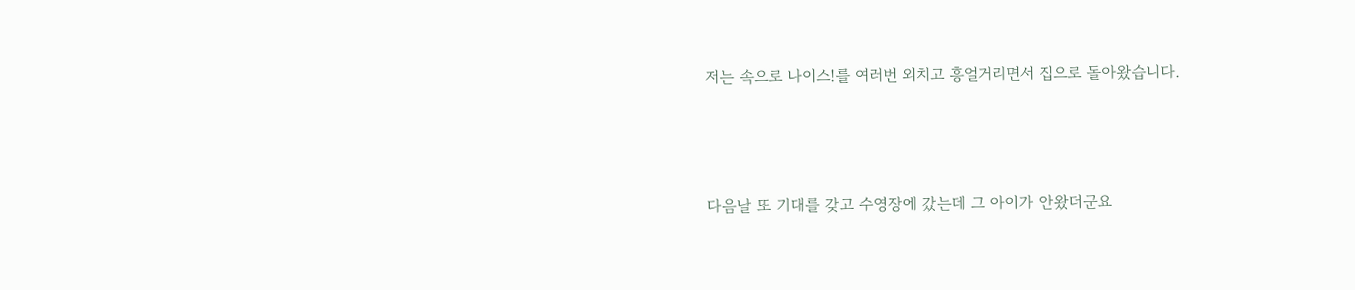저는 속으로 나이스!를 여러번 외치고 흥얼거리면서 집으로 돌아왔습니다.



다음날 또 기대를 갖고 수영장에 갔는데 그 아이가 안왔더군요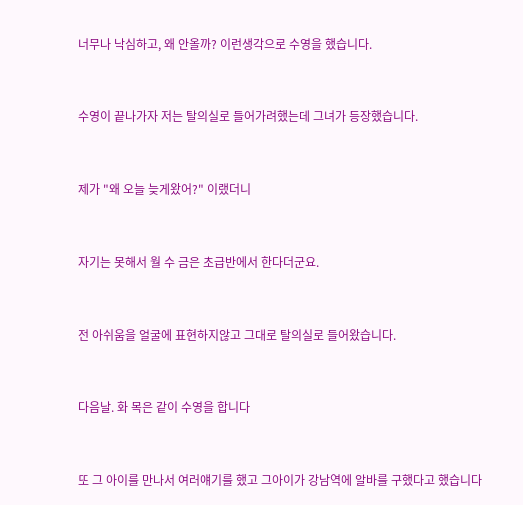너무나 낙심하고, 왜 안올까? 이런생각으로 수영을 했습니다.



수영이 끝나가자 저는 탈의실로 들어가려했는데 그녀가 등장했습니다.



제가 "왜 오늘 늦게왔어?" 이랬더니



자기는 못해서 월 수 금은 초급반에서 한다더군요.



전 아쉬움을 얼굴에 표현하지않고 그대로 탈의실로 들어왔습니다.



다음날. 화 목은 같이 수영을 합니다



또 그 아이를 만나서 여러얘기를 했고 그아이가 강남역에 알바를 구했다고 했습니다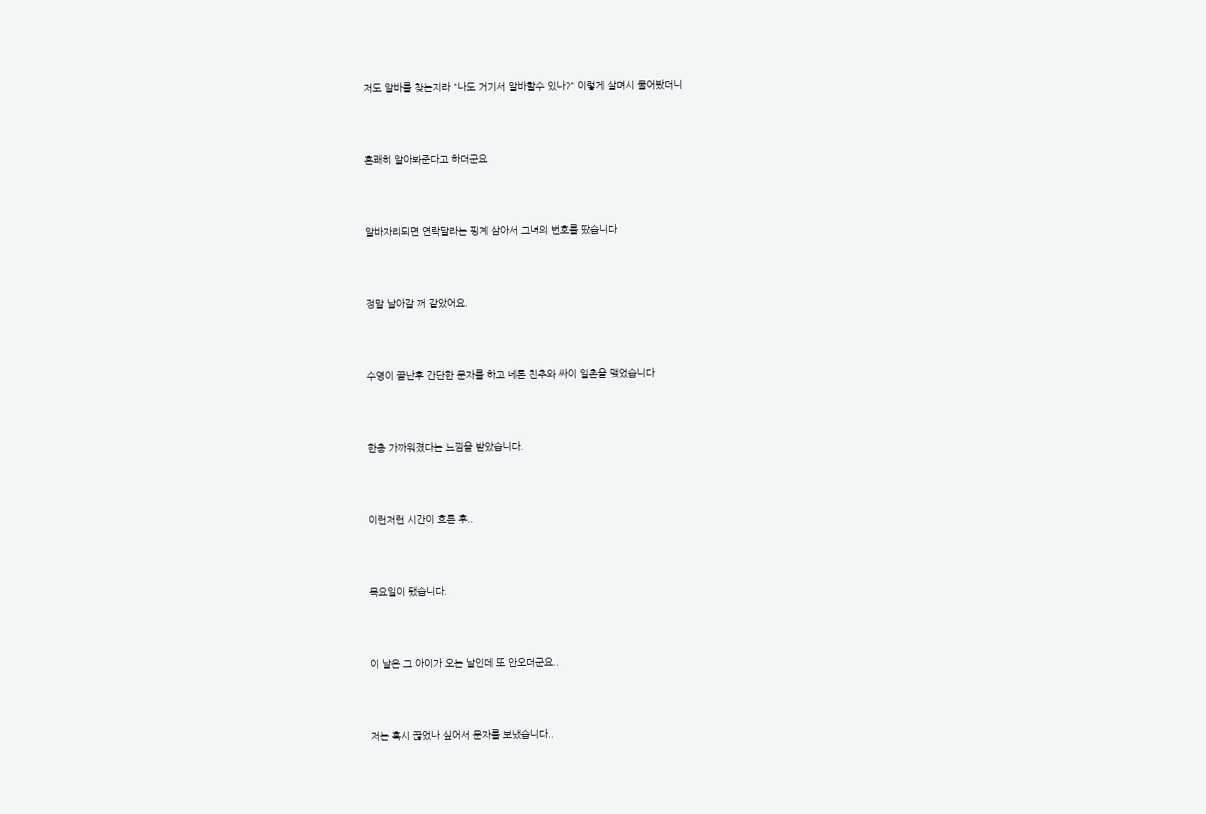저도 알바를 찾는지라 "나도 거기서 알바할수 있나?" 이렇게 살며시 물어봤더니



흔쾌히 알아봐준다고 하더군요



알바자리되면 연락달라는 핑계 삼아서 그녀의 번호를 땄습니다



정말 날아갈 꺼 같았어요.



수영이 끝난후 간단한 문자를 하고 네톤 친추와 싸이 일촌을 맺었습니다



한층 가까워졌다는 느낌을 받았습니다.



이런저런 시간이 흐른 후..



목요일이 됐습니다.



이 날은 그 아이가 오는 날인데 또 안오더군요..



저는 혹시 끊었나 싶어서 문자를 보냈습니다..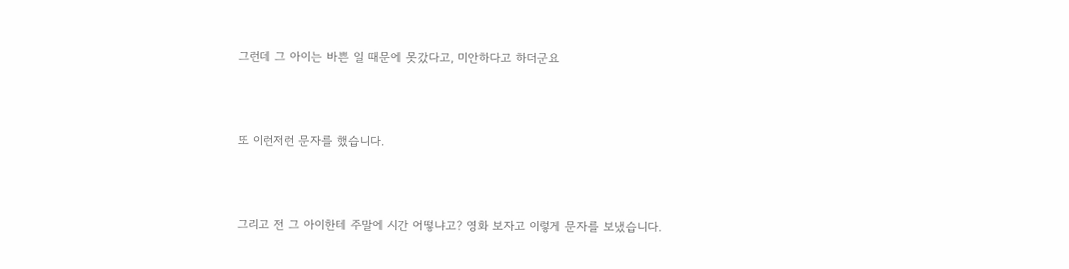그런데 그 아이는 바쁜 일 때문에 못갔다고, 미안하다고 하더군요



또 이런저런 문자를 했습니다.



그리고 전 그 아이한테 주말에 시간 어떻냐고? 영화 보자고 이렇게 문자를 보냈습니다.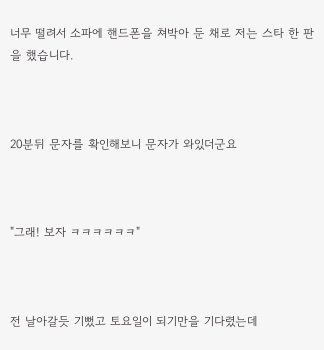너무 떨려서 소파에 핸드폰을 쳐박아 둔 채로 저는 스타 한 판을 했습니다.



20분뒤 문자를 확인해보니 문자가 와있더군요



"그래! 보자 ㅋㅋㅋㅋㅋㅋ"



전 날아갈듯 기뻤고 토요일이 되기만을 기다렸는데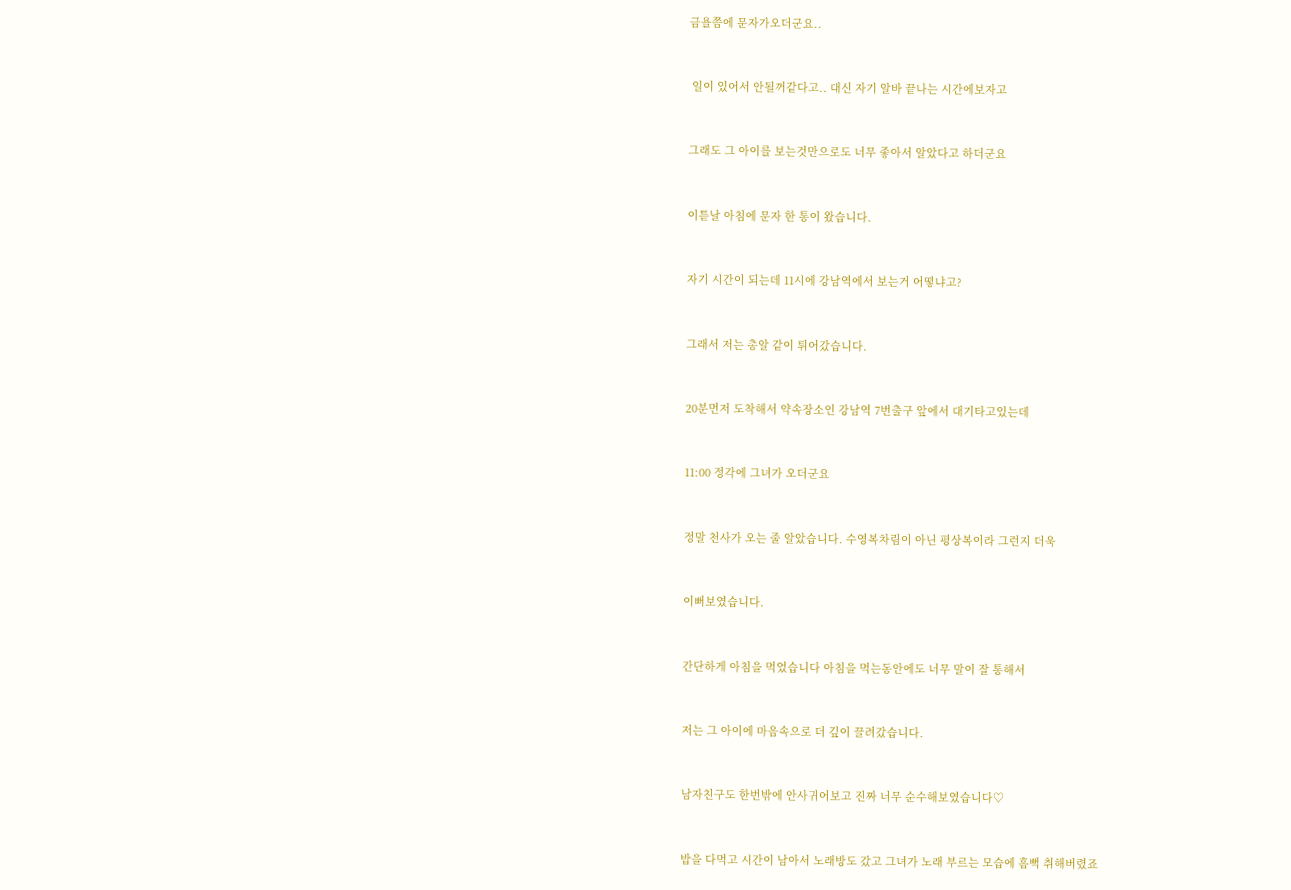금욜쯤에 문자가오더군요..



 일이 있어서 안될꺼같다고.. 대신 자기 알바 끝나는 시간에보자고



그래도 그 아이를 보는것만으로도 너무 좋아서 알았다고 하더군요



이튿날 아침에 문자 한 통이 왔습니다.



자기 시간이 되는데 11시에 강남역에서 보는거 어떻냐고?



그래서 저는 총알 같이 튀어갔습니다.



20분먼저 도착해서 약속장소인 강남역 7번출구 앞에서 대기타고있는데



11:00 정각에 그녀가 오더군요



정말 천사가 오는 줄 알았습니다. 수영복차림이 아닌 평상복이라 그런지 더욱



이뻐보였습니다.



간단하게 아침을 먹었습니다 아침을 먹는동안에도 너무 말이 잘 통해서



저는 그 아이에 마음속으로 더 깊이 끌려갔습니다.



남자친구도 한번밖에 안사귀어보고 진짜 너무 순수해보였습니다♡



밥을 다먹고 시간이 남아서 노래방도 갔고 그녀가 노래 부르는 모습에 흠뻑 취해버렸죠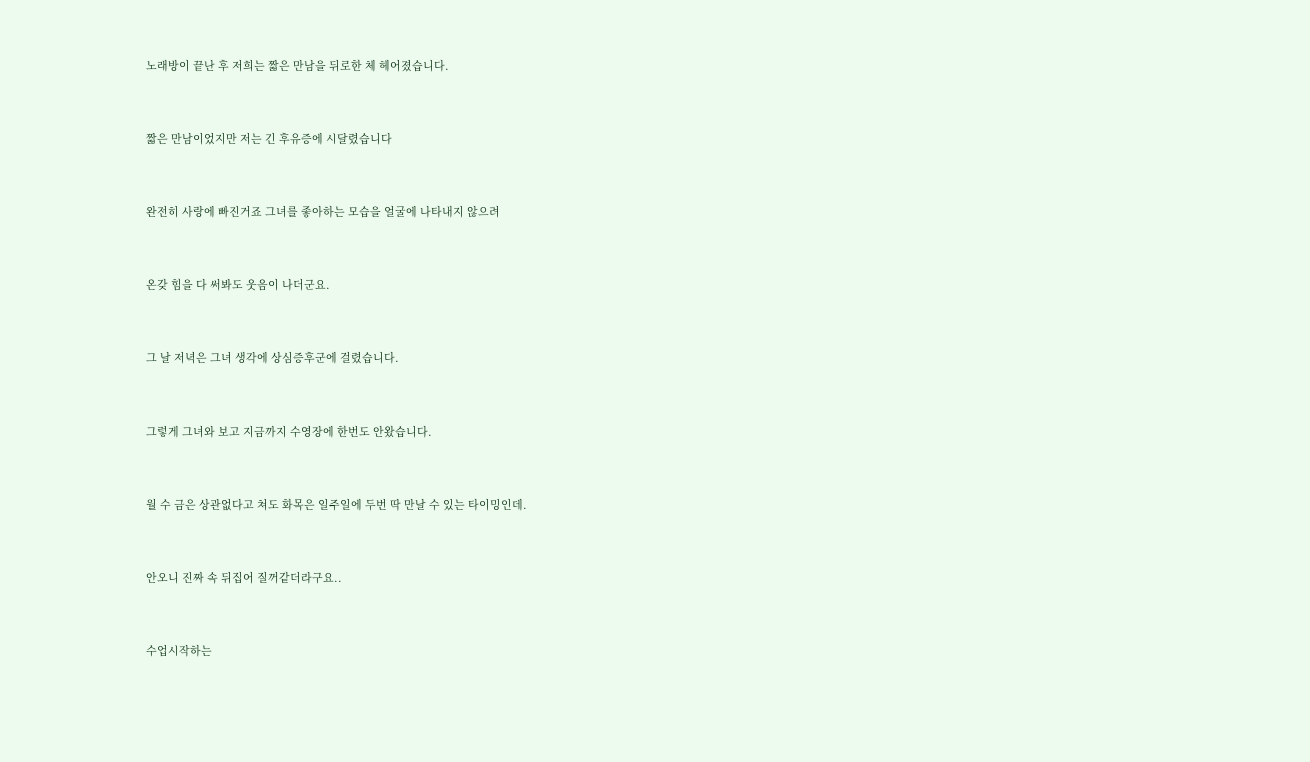노래방이 끝난 후 저희는 짧은 만남을 뒤로한 체 헤어졌습니다.



짧은 만남이었지만 저는 긴 후유증에 시달렸습니다



완전히 사랑에 빠진거죠 그녀를 좋아하는 모습을 얼굴에 나타내지 않으려



온갖 힘을 다 써봐도 웃음이 나더군요.



그 날 저녁은 그녀 생각에 상심증후군에 걸렸습니다.



그렇게 그녀와 보고 지금까지 수영장에 한번도 안왔습니다.



월 수 금은 상관없다고 쳐도 화목은 일주일에 두번 딱 만날 수 있는 타이밍인데.



안오니 진짜 속 뒤집어 질꺼같더라구요..



수업시작하는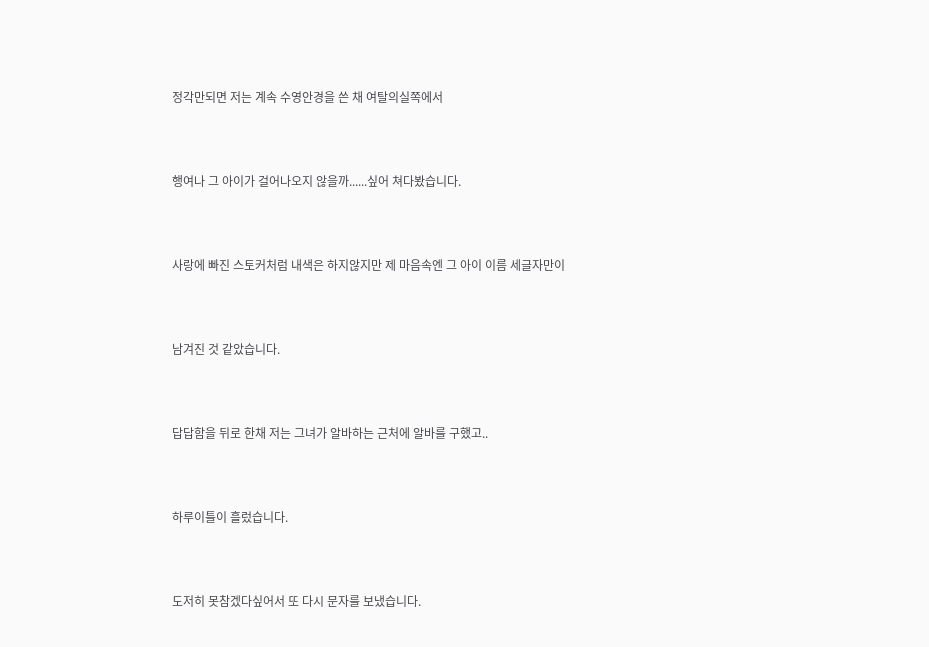정각만되면 저는 계속 수영안경을 쓴 채 여탈의실쪽에서



행여나 그 아이가 걸어나오지 않을까......싶어 쳐다봤습니다.



사랑에 빠진 스토커처럼 내색은 하지않지만 제 마음속엔 그 아이 이름 세글자만이



남겨진 것 같았습니다.



답답함을 뒤로 한채 저는 그녀가 알바하는 근처에 알바를 구했고..



하루이틀이 흘렀습니다.



도저히 못참겠다싶어서 또 다시 문자를 보냈습니다.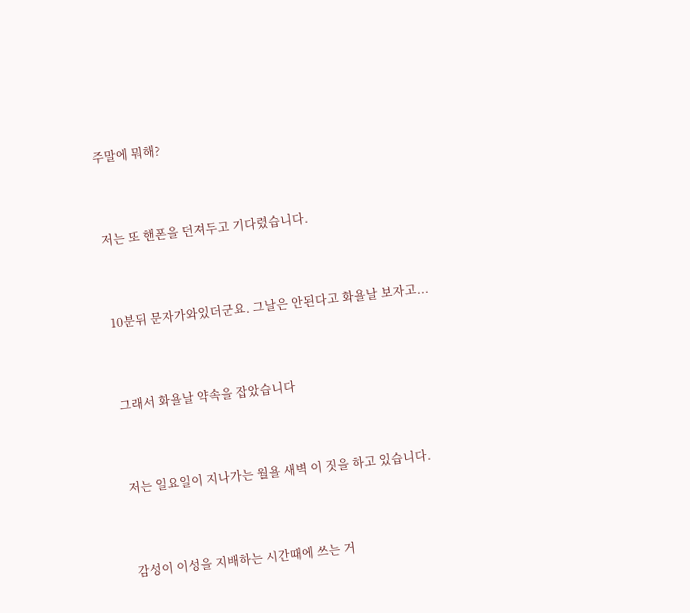주말에 뭐해?



저는 또 핸폰을 던져두고 기다렸습니다.



10분뒤 문자가와있더군요. 그날은 안된다고 화욜날 보자고...



그래서 화욜날 약속을 잡았습니다



저는 일요일이 지나가는 월욜 새벽 이 짓을 하고 있습니다.



감성이 이성을 지배하는 시간때에 쓰는 거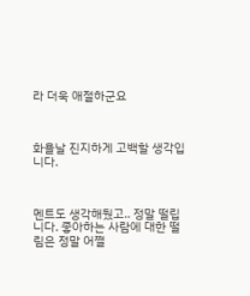라 더욱 애절하군요



화욜날 진지하게 고백할 생각입니다.



멘트도 생각해뒀고.. 정말 떨립니다. 좋아하는 사람에 대한 떨림은 정말 어쩔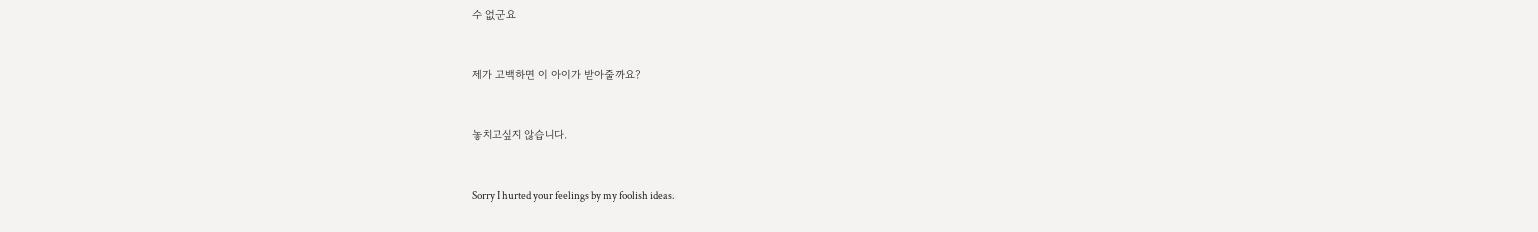수 없군요



제가 고백하면 이 아이가 받아줄까요?



놓치고싶지 않습니다.



Sorry I hurted your feelings by my foolish ideas.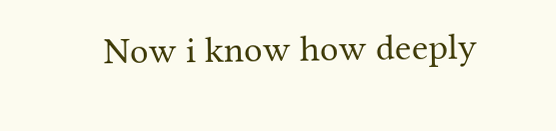Now i know how deeply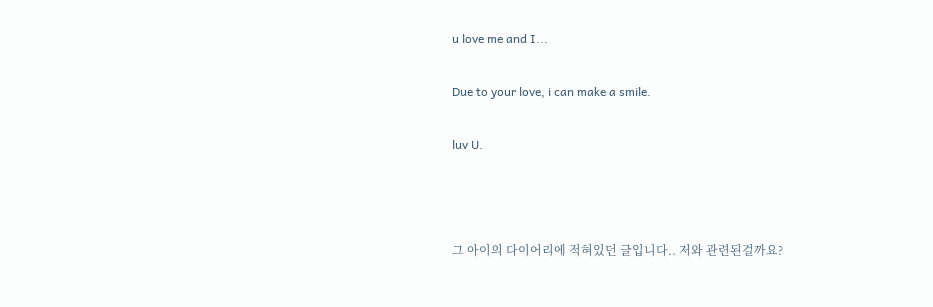u love me and I...

Due to your love, i can make a smile.

luv U.



그 아이의 다이어리에 적혀있던 글입니다.. 저와 관련된걸까요?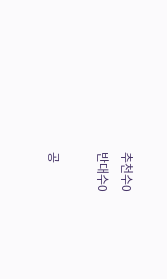추천수0
반대수0

공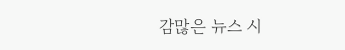감많은 뉴스 시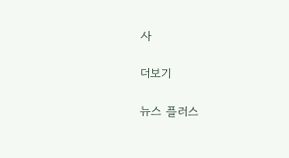사

더보기

뉴스 플러스